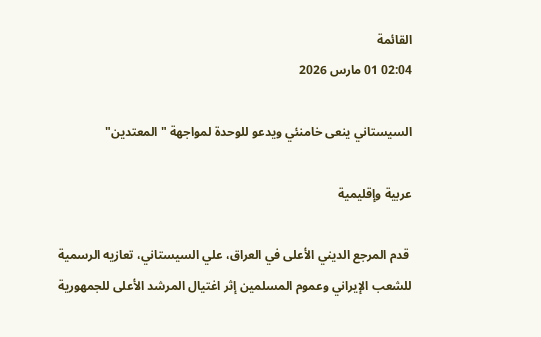القائمة
02:04 01 مارس 2026

السيستاني ينعى خامنئي ويدعو للوحدة لمواجهة "المعتدين"

عربية وإقليمية

 قدم المرجع الديني الأعلى في العراق، علي السيستاني، تعازيه الرسمية للشعب الإيراني وعموم المسلمين إثر اغتيال المرشد الأعلى للجمهورية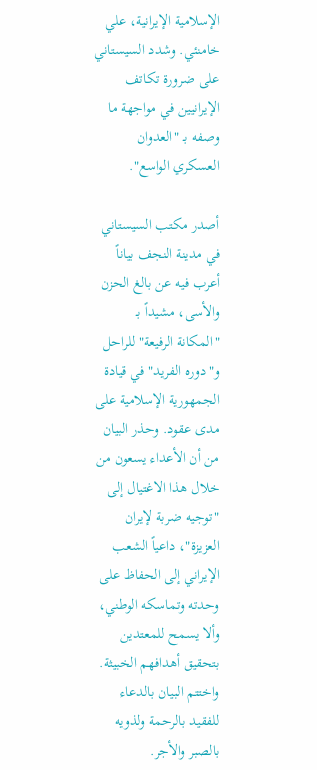الإسلامية الإيرانية، علي خامنئي. وشدد السيستاني على ضرورة تكاتف الإيرانيين في مواجهة ما وصفه بـ "العدوان العسكري الواسع".

أصدر مكتب السيستاني في مدينة النجف بياناً أعرب فيه عن بالغ الحزن والأسى، مشيداً بـ "المكانة الرفيعة" للراحل و"دوره الفريد" في قيادة الجمهورية الإسلامية على مدى عقود. وحذر البيان من أن الأعداء يسعون من خلال هذا الاغتيال إلى "توجيه ضربة لإيران العزيزة"، داعياً الشعب الإيراني إلى الحفاظ على وحدته وتماسكه الوطني، وألا يسمح للمعتدين بتحقيق أهدافهم الخبيثة. واختتم البيان بالدعاء للفقيد بالرحمة ولذويه بالصبر والأجر.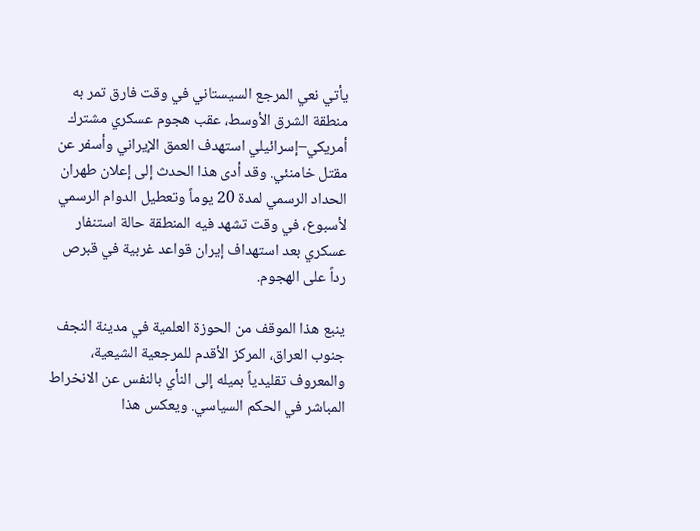يأتي نعي المرجع السيستاني في وقت فارق تمر به منطقة الشرق الأوسط، عقب هجوم عسكري مشترك أمريكي–إسرائيلي استهدف العمق الإيراني وأسفر عن مقتل خامنئي. وقد أدى هذا الحدث إلى إعلان طهران الحداد الرسمي لمدة 20 يوماً وتعطيل الدوام الرسمي لأسبوع، في وقت تشهد فيه المنطقة حالة استنفار عسكري بعد استهداف إيران قواعد غربية في قبرص رداً على الهجوم.

ينبع هذا الموقف من الحوزة العلمية في مدينة النجف جنوب العراق، المركز الأقدم للمرجعية الشيعية، والمعروف تقليدياً بميله إلى النأي بالنفس عن الانخراط المباشر في الحكم السياسي. ويعكس هذا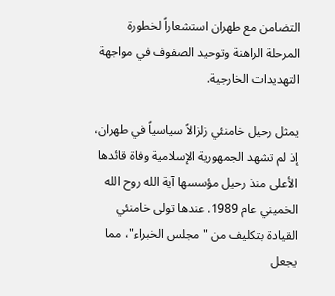التضامن مع طهران استشعاراً لخطورة المرحلة الراهنة وتوحيد الصفوف في مواجهة التهديدات الخارجية.

يمثل رحيل خامنئي زلزالاً سياسياً في طهران، إذ لم تشهد الجمهورية الإسلامية وفاة قائدها الأعلى منذ رحيل مؤسسها آية الله روح الله الخميني عام 1989. عندها تولى خامنئي القيادة بتكليف من "مجلس الخبراء"، مما يجعل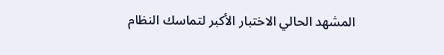المشهد الحالي الاختبار الأكبر لتماسك النظام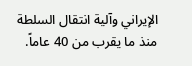الإيراني وآلية انتقال السلطة منذ ما يقرب من 40 عاماً.